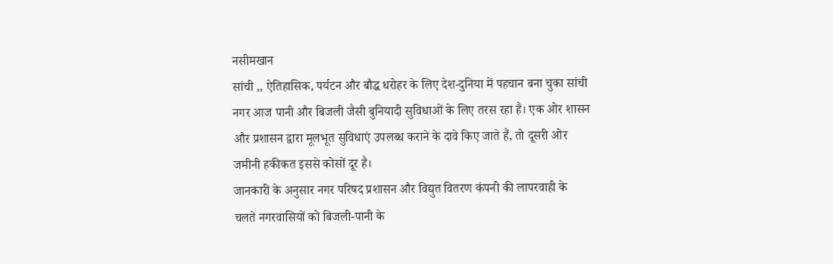नसीमखान
सांची ,, ऐतिहासिक, पर्यटन और बौद्ध धरोहर के लिए देश-दुनिया में पहचान बना चुका सांची नगर आज पानी और बिजली जैसी बुनियादी सुविधाओं के लिए तरस रहा है। एक ओर शासन और प्रशासन द्वारा मूलभूत सुविधाएं उपलब्ध कराने के दावे किए जाते हैं, तो दूसरी ओर जमीनी हकीकत इससे कोसों दूर है।
जानकारी के अनुसार नगर परिषद प्रशासन और विद्युत वितरण कंपनी की लापरवाही के चलते नगरवासियों को बिजली-पानी के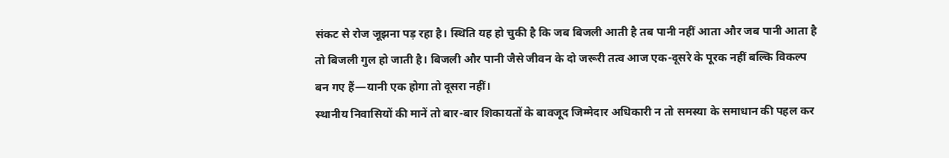संकट से रोज जूझना पड़ रहा है। स्थिति यह हो चुकी है कि जब बिजली आती है तब पानी नहीं आता और जब पानी आता है तो बिजली गुल हो जाती है। बिजली और पानी जैसे जीवन के दो जरूरी तत्व आज एक-दूसरे के पूरक नहीं बल्कि विकल्प बन गए हैं—यानी एक होगा तो दूसरा नहीं।
स्थानीय निवासियों की मानें तो बार-बार शिकायतों के बावजूद जिम्मेदार अधिकारी न तो समस्या के समाधान की पहल कर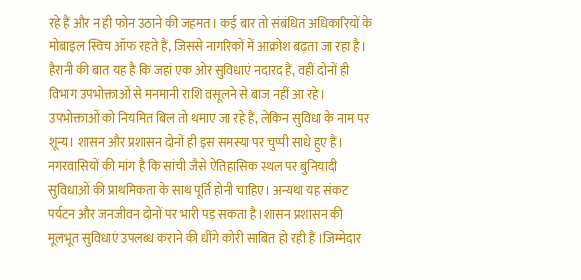रहे हैं और न ही फोन उठाने की जहमत। कई बार तो संबंधित अधिकारियों के मोबाइल स्विच ऑफ रहते हैं, जिससे नागरिकों में आक्रोश बढ़ता जा रहा है।
हैरानी की बात यह है कि जहां एक ओर सुविधाएं नदारद हैं, वहीं दोनों ही विभाग उपभोक्ताओं से मनमानी राशि वसूलने से बाज नहीं आ रहे। उपभोक्ताओं को नियमित बिल तो थमाए जा रहे हैं, लेकिन सुविधा के नाम पर शून्य। शासन और प्रशासन दोनों ही इस समस्या पर चुप्पी साधे हुए हैं।
नगरवासियों की मांग है कि सांची जैसे ऐतिहासिक स्थल पर बुनियादी सुविधाओं की प्राथमिकता के साथ पूर्ति होनी चाहिए। अन्यथा यह संकट पर्यटन और जनजीवन दोनों पर भारी पड़ सकता है।शासन प्रशासन की मूलभूत सुविधाएं उपलब्ध कराने की धींगे कोरी साबित हो रही हैं ।जिम्मेदार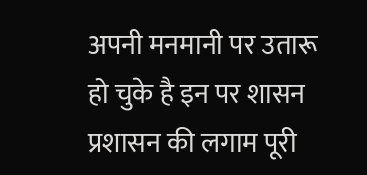अपनी मनमानी पर उतारू हो चुके है इन पर शासन प्रशासन की लगाम पूरी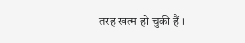तरह खत्म हो चुकी हैं ।